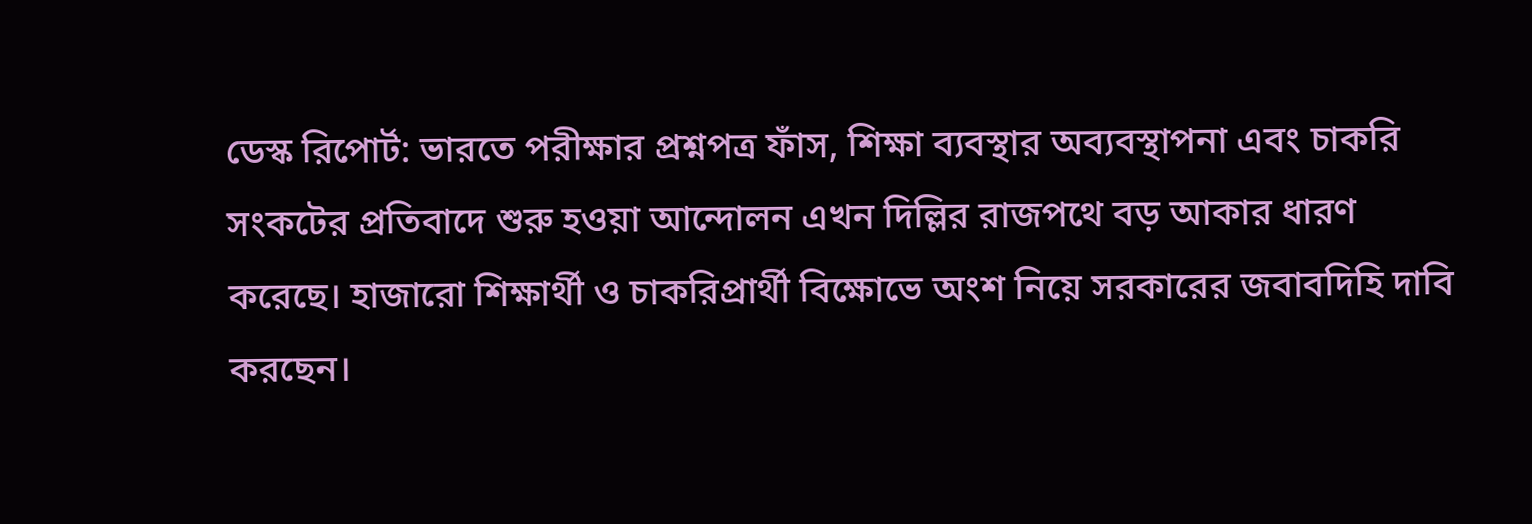ডেস্ক রিপোর্ট: ভারতে পরীক্ষার প্রশ্নপত্র ফাঁস, শিক্ষা ব্যবস্থার অব্যবস্থাপনা এবং চাকরি সংকটের প্রতিবাদে শুরু হওয়া আন্দোলন এখন দিল্লির রাজপথে বড় আকার ধারণ করেছে। হাজারো শিক্ষার্থী ও চাকরিপ্রার্থী বিক্ষোভে অংশ নিয়ে সরকারের জবাবদিহি দাবি করছেন।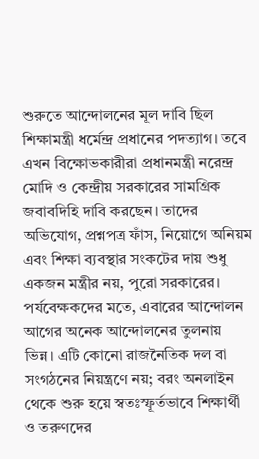শুরুতে আন্দোলনের মূল দাবি ছিল শিক্ষামন্ত্রী ধর্মেন্দ্র প্রধানের পদত্যাগ। তবে এখন বিক্ষোভকারীরা প্রধানমন্ত্রী নরেন্দ্র মোদি ও কেন্দ্রীয় সরকারের সামগ্রিক জবাবদিহি দাবি করছেন। তাদের অভিযোগ, প্রশ্নপত্র ফাঁস, নিয়োগে অনিয়ম এবং শিক্ষা ব্যবস্থার সংকটের দায় শুধু একজন মন্ত্রীর নয়, পুরো সরকারের।
পর্যবেক্ষকদের মতে, এবারের আন্দোলন আগের অনেক আন্দোলনের তুলনায় ভিন্ন। এটি কোনো রাজনৈতিক দল বা সংগঠনের নিয়ন্ত্রণে নয়; বরং অনলাইন থেকে শুরু হয়ে স্বতঃস্ফূর্তভাবে শিক্ষার্থী ও তরুণদের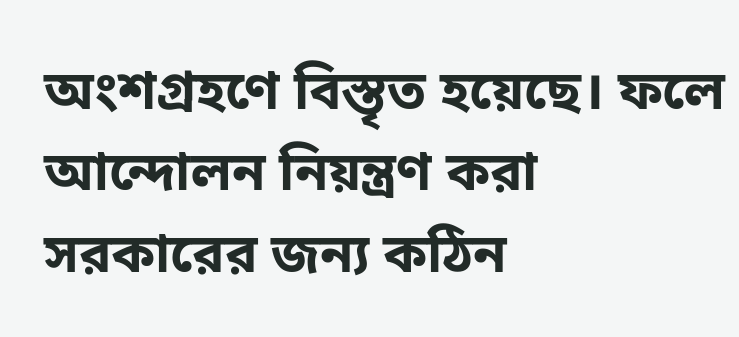অংশগ্রহণে বিস্তৃত হয়েছে। ফলে আন্দোলন নিয়ন্ত্রণ করা সরকারের জন্য কঠিন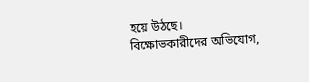হয়ে উঠছে।
বিক্ষোভকারীদের অভিযোগ,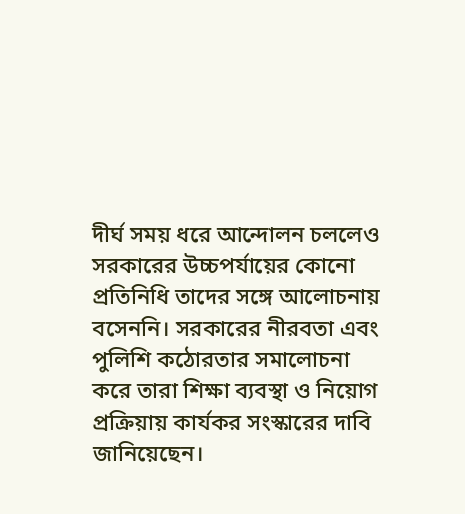দীর্ঘ সময় ধরে আন্দোলন চললেও সরকারের উচ্চপর্যায়ের কোনো প্রতিনিধি তাদের সঙ্গে আলোচনায় বসেননি। সরকারের নীরবতা এবং পুলিশি কঠোরতার সমালোচনা করে তারা শিক্ষা ব্যবস্থা ও নিয়োগ প্রক্রিয়ায় কার্যকর সংস্কারের দাবি জানিয়েছেন।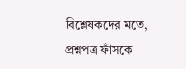বিশ্লেষকদের মতে, প্রশ্নপত্র ফাঁসকে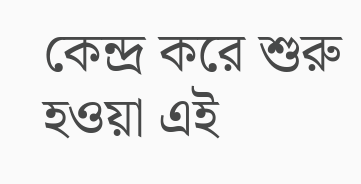কেন্দ্র করে শুরু হওয়া এই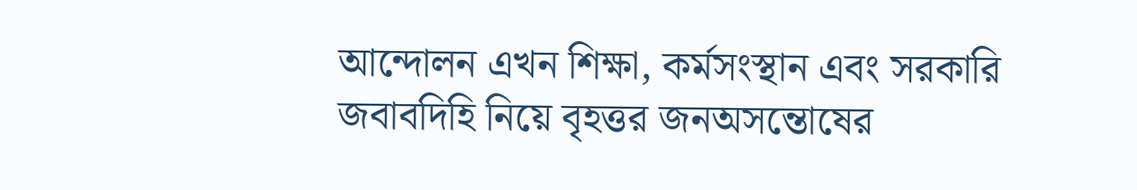আন্দোলন এখন শিক্ষা, কর্মসংস্থান এবং সরকারি জবাবদিহি নিয়ে বৃহত্তর জনঅসন্তোষের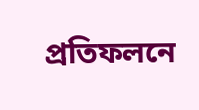প্রতিফলনে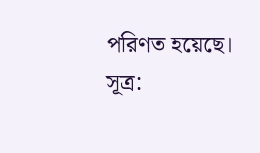পরিণত হয়েছে।
সূত্র: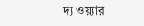দ্য ওয়্যার